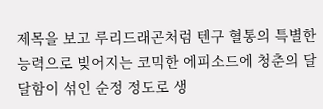제목을 보고 루리드래곤처럼 텐구 혈통의 특별한 능력으로 빚어지는 코믹한 에피소드에 청춘의 달달함이 섞인 순정 정도로 생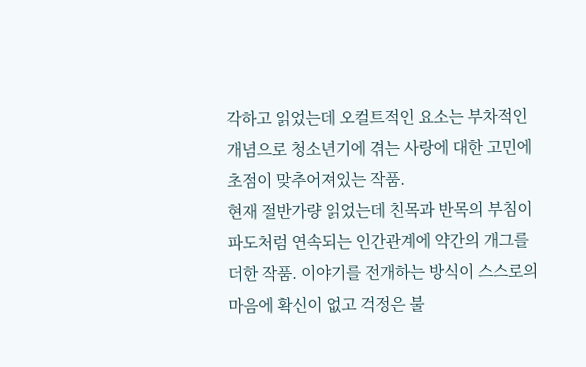각하고 읽었는데 오컬트적인 요소는 부차적인 개념으로 청소년기에 겪는 사랑에 대한 고민에 초점이 맞추어져있는 작품.
현재 절반가량 읽었는데 친목과 반목의 부침이 파도처럼 연속되는 인간관계에 약간의 개그를 더한 작품. 이야기를 전개하는 방식이 스스로의 마음에 확신이 없고 걱정은 불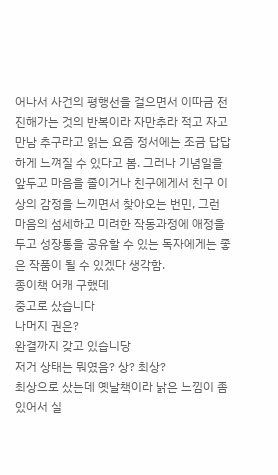어나서 사건의 평행선을 걸으면서 이따금 전진해가는 것의 반복이라 자만추라 적고 자고 만남 추구라고 읽는 요즘 정서에는 조금 답답하게 느껴질 수 있다고 봄. 그러나 기념일을 앞두고 마음을 졸이거나 친구에게서 친구 이상의 감정을 느끼면서 찾아오는 번민, 그런 마음의 섬세하고 미려한 작동과정에 애정을 두고 성장통을 공유할 수 있는 독자에게는 좋은 작품이 될 수 있겠다 생각함.
종이책 어캐 구했데
중고로 샀습니다
나머지 권은?
완결까지 갖고 있습니당
저거 상태는 뭐였음? 상? 최상?
최상으로 샀는데 옛날책이라 낡은 느낌이 좀 있어서 실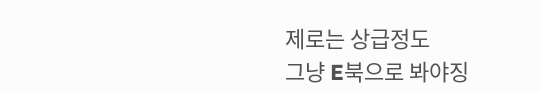제로는 상급정도
그냥 E북으로 봐야징